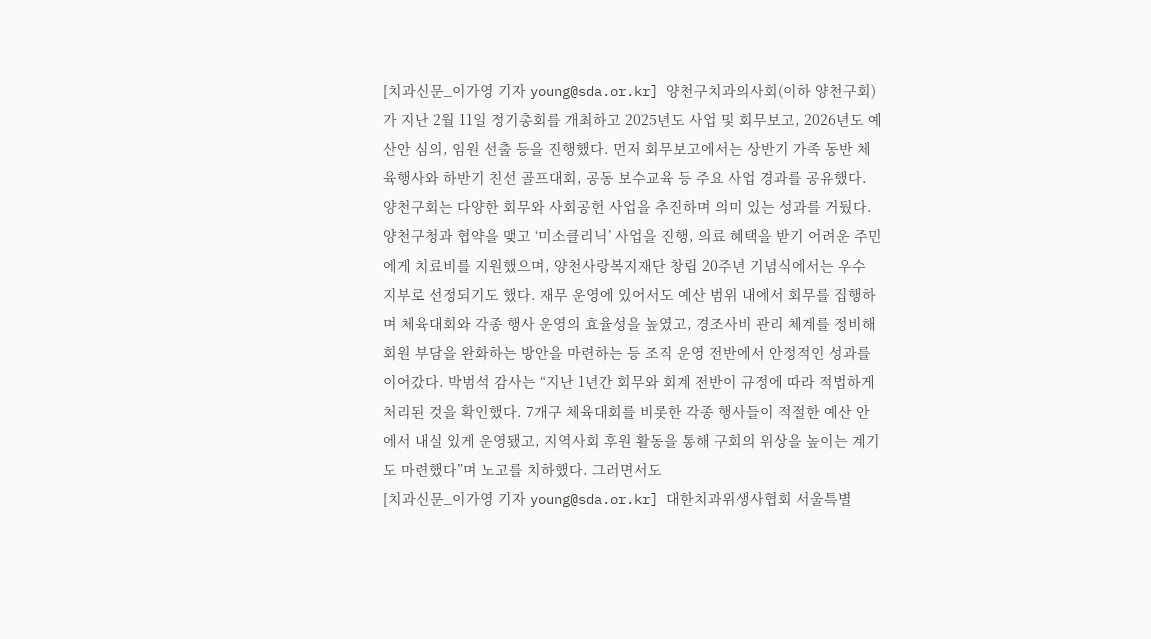[치과신문_이가영 기자 young@sda.or.kr] 양천구치과의사회(이하 양천구회)가 지난 2월 11일 정기총회를 개최하고 2025년도 사업 및 회무보고, 2026년도 예산안 심의, 임원 선출 등을 진행했다. 먼저 회무보고에서는 상반기 가족 동반 체육행사와 하반기 친선 골프대회, 공동 보수교육 등 주요 사업 경과를 공유했다. 양천구회는 다양한 회무와 사회공헌 사업을 추진하며 의미 있는 성과를 거뒀다. 양천구청과 협약을 맺고 ‘미소클리닉’ 사업을 진행, 의료 혜택을 받기 어려운 주민에게 치료비를 지원했으며, 양천사랑복지재단 창립 20주년 기념식에서는 우수 지부로 선정되기도 했다. 재무 운영에 있어서도 예산 범위 내에서 회무를 집행하며 체육대회와 각종 행사 운영의 효율성을 높였고, 경조사비 관리 체계를 정비해 회원 부담을 완화하는 방안을 마련하는 등 조직 운영 전반에서 안정적인 성과를 이어갔다. 박범석 감사는 “지난 1년간 회무와 회계 전반이 규정에 따라 적법하게 처리된 것을 확인했다. 7개구 체육대회를 비롯한 각종 행사들이 적절한 예산 안에서 내실 있게 운영됐고, 지역사회 후원 활동을 통해 구회의 위상을 높이는 계기도 마련했다”며 노고를 치하했다. 그러면서도
[치과신문_이가영 기자 young@sda.or.kr] 대한치과위생사협회 서울특별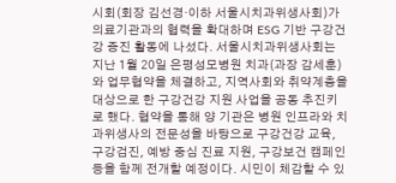시회(회장 김선경·이하 서울시치과위생사회)가 의료기관과의 협력을 확대하며 ESG 기반 구강건강 증진 활동에 나섰다. 서울시치과위생사회는 지난 1월 20일 은평성모병원 치과(과장 감세훈)와 업무협약을 체결하고, 지역사회와 취약계층을 대상으로 한 구강건강 지원 사업을 공동 추진키로 했다. 협약을 통해 양 기관은 병원 인프라와 치과위생사의 전문성을 바탕으로 구강건강 교육, 구강검진, 예방 중심 진료 지원, 구강보건 캠페인 등을 함께 전개할 예정이다. 시민이 체감할 수 있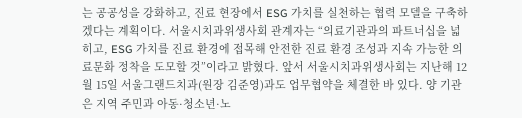는 공공성을 강화하고, 진료 현장에서 ESG 가치를 실천하는 협력 모델을 구축하겠다는 계획이다. 서울시치과위생사회 관계자는 “의료기관과의 파트너십을 넓히고, ESG 가치를 진료 환경에 접목해 안전한 진료 환경 조성과 지속 가능한 의료문화 정착을 도모할 것”이라고 밝혔다. 앞서 서울시치과위생사회는 지난해 12월 15일 서울그랜드치과(원장 김준영)과도 업무협약을 체결한 바 있다. 양 기관은 지역 주민과 아동·청소년·노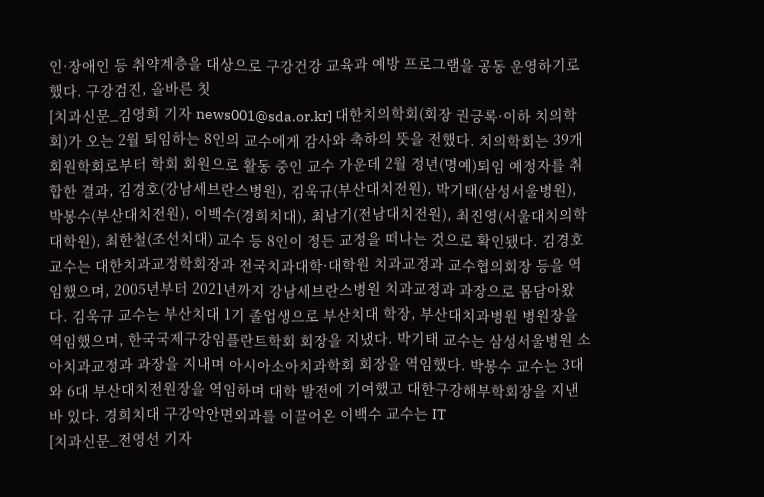인·장애인 등 취약계층을 대상으로 구강건강 교육과 예방 프로그램을 공동 운영하기로 했다. 구강검진, 올바른 칫
[치과신문_김영희 기자 news001@sda.or.kr] 대한치의학회(회장 권긍록·이하 치의학회)가 오는 2월 퇴임하는 8인의 교수에게 감사와 축하의 뜻을 전했다. 치의학회는 39개 회원학회로부터 학회 회원으로 활동 중인 교수 가운데 2월 정년(명예)퇴임 예정자를 취합한 결과, 김경호(강남세브란스병원), 김욱규(부산대치전원), 박기태(삼성서울병원), 박봉수(부산대치전원), 이백수(경희치대), 최남기(전남대치전원), 최진영(서울대치의학대학원), 최한철(조선치대) 교수 등 8인이 정든 교정을 떠나는 것으로 확인됐다. 김경호 교수는 대한치과교정학회장과 전국치과대학·대학원 치과교정과 교수협의회장 등을 역임했으며, 2005년부터 2021년까지 강남세브란스병원 치과교정과 과장으로 몸담아왔다. 김욱규 교수는 부산치대 1기 졸업생으로 부산치대 학장, 부산대치과병원 병원장을 역임했으며, 한국국제구강임플란트학회 회장을 지냈다. 박기태 교수는 삼성서울병원 소아치과교정과 과장을 지내며 아시아소아치과학회 회장을 역임했다. 박봉수 교수는 3대와 6대 부산대치전원장을 역임하며 대학 발전에 기여했고 대한구강해부학회장을 지낸 바 있다. 경희치대 구강악안면외과를 이끌어온 이백수 교수는 IT
[치과신문_전영선 기자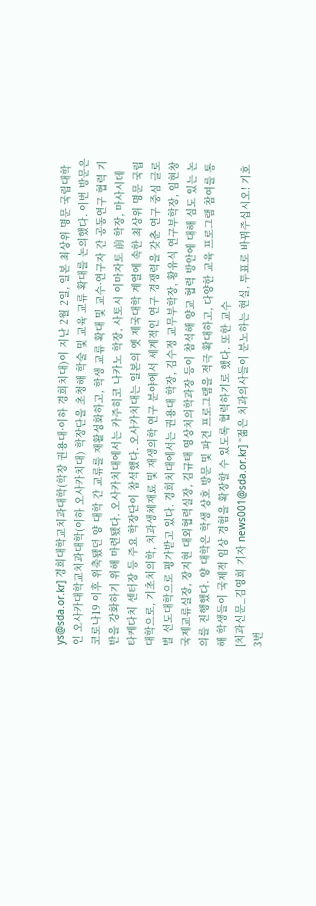ys@sda.or.kr] 경희대학교치과대학(학장 권용대·이하 경희치대)이 지난 2월 2일, 일본 최상위 명문 국립대학인 오사카대학교치과대학(이하 오사카치대) 학장단을 초청해 학술 및 교육 교류 확대를 논의했다. 이번 방문은 코로나19 이후 위축됐던 양 대학 간 교류를 재활성화하고, 학생 교류 확대 및 교수·연구자 간 공동연구 협력 기반을 강화하기 위해 마련됐다. 오사카치대에서는 카주히코 나카노 학장, 사토시 이마자토 前 학장, 마사시데 타케다치 센터장 등 주요 학장단이 참석했다. 오사카치대는 일본의 옛 제국대학 계열에 속한 최상위 명문 국립대학으로, 기초치의학, 치과생체재료 및 재생의학 연구 분야에서 세계적인 연구 경쟁력을 갖춘 연구 중심 글로벌 선도대학으로 평가받고 있다. 경희치대에서는 권용대 학장, 김수정 교무부학장, 황유식 연구부학장, 임현창 국제교류실장, 장지현 대외협력실장, 김규태 영상치의학과장 등이 참석해 양교 협력 방안에 대해 심도 있는 논의를 진행했다. 양 대학은 학생 상호 방문 및 파견 프로그램을 적극 확대하고, 다양한 교육 프로그램 참여를 통해 학생들이 국제적 임상 경험을 확장할 수 있도록 협력하기로 했다. 또한 교수
[치과신문_김영희 기자 news001@sda.or.kr] “젊은 치과의사들이 분노하는 현실, 투표로 바꿔주십시오! 기호 3번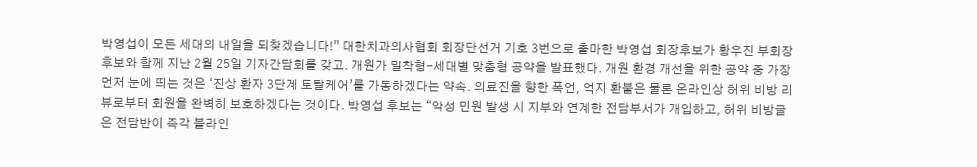박영섭이 모든 세대의 내일을 되찾겠습니다!” 대한치과의사협회 회장단선거 기호 3번으로 출마한 박영섭 회장후보가 황우진 부회장후보와 함께 지난 2월 25일 기자간담회를 갖고. 개원가 밀착형-세대별 맞춤형 공약을 발표했다. 개원 환경 개선을 위한 공약 중 가장 먼저 눈에 띄는 것은 ‘진상 환자 3단계 토탈케어’를 가동하겠다는 약속. 의료진을 향한 폭언, 억지 환불은 물론 온라인상 허위 비방 리뷰로부터 회원을 완벽히 보호하겠다는 것이다. 박영섭 후보는 “악성 민원 발생 시 지부와 연계한 전담부서가 개입하고, 허위 비방글은 전담반이 즉각 블라인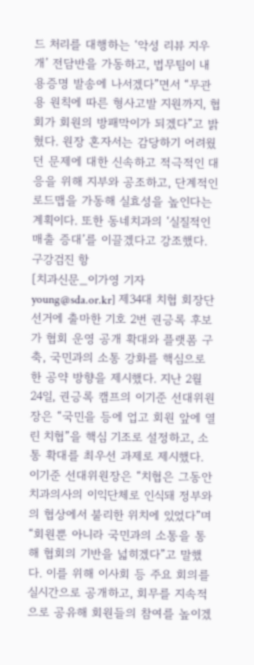드 처리를 대행하는 ‘악성 리뷰 지우개’ 전담반을 가동하고, 법무팀이 내용증명 발송에 나서겠다”면서 “무관용 원칙에 따른 형사고발 지원까지, 협회가 회원의 방패막이가 되겠다”고 밝혔다. 원장 혼자서는 감당하기 어려웠던 문제에 대한 신속하고 적극적인 대응을 위해 지부와 공조하고, 단계적인 로드맵을 가동해 실효성을 높인다는 계획이다. 또한 동네치과의 ‘실질적인 매출 증대’를 이끌겠다고 강조했다. 구강검진 항
[치과신문_이가영 기자 young@sda.or.kr] 제34대 치협 회장단선거에 출마한 기호 2번 권긍록 후보가 협회 운영 공개 확대와 플랫폼 구축, 국민과의 소통 강화를 핵심으로 한 공약 방향을 제시했다. 지난 2월 24일, 권긍록 캠프의 이기준 선대위원장은 “국민을 등에 업고 회원 앞에 열린 치협”을 핵심 기조로 설정하고, 소통 확대를 최우선 과제로 제시했다. 이기준 선대위원장은 “치협은 그동안 치과의사의 이익단체로 인식돼 정부와의 협상에서 불리한 위치에 있었다”며 “회원뿐 아니라 국민과의 소통을 통해 협회의 기반을 넓히겠다”고 말했다. 이를 위해 이사회 등 주요 회의를 실시간으로 공개하고, 회무를 지속적으로 공유해 회원들의 참여를 높이겠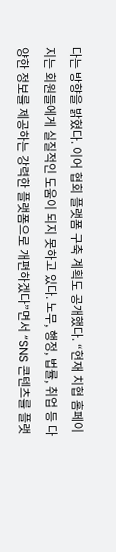다는 방향을 밝혔다. 이어 협회 플랫폼 구축 계획도 공개했다. “현재 치협 홈페이지는 회원들에게 실질적인 도움이 되지 못하고 있다. 노무, 행정, 법률, 취업 등 다양한 정보를 제공하는 강력한 플랫폼으로 개편하겠다”면서 “SNS 콘텐츠를 플랫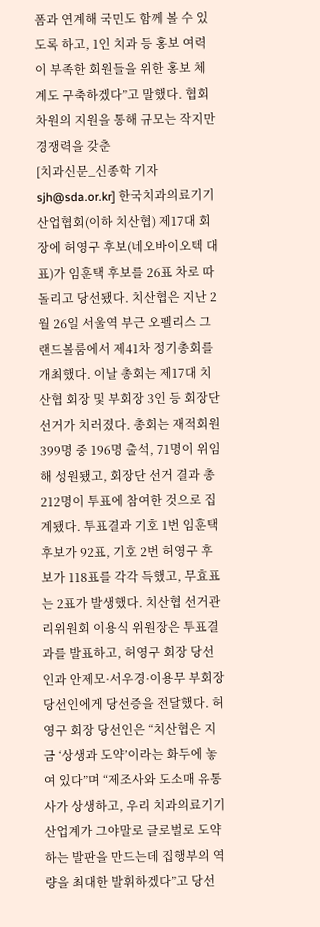폼과 연계해 국민도 함께 볼 수 있도록 하고, 1인 치과 등 홍보 여력이 부족한 회원들을 위한 홍보 체계도 구축하겠다”고 말했다. 협회 차원의 지원을 통해 규모는 작지만 경쟁력을 갖춘
[치과신문_신종학 기자 sjh@sda.or.kr] 한국치과의료기기산업협회(이하 치산협) 제17대 회장에 허영구 후보(네오바이오텍 대표)가 임훈택 후보를 26표 차로 따돌리고 당선됐다. 치산협은 지난 2월 26일 서울역 부근 오펠리스 그랜드볼룸에서 제41차 정기총회를 개최했다. 이날 총회는 제17대 치산협 회장 및 부회장 3인 등 회장단 선거가 치러졌다. 총회는 재적회원 399명 중 196명 출석, 71명이 위임해 성원됐고, 회장단 선거 결과 총 212명이 투표에 참여한 것으로 집계됐다. 투표결과 기호 1번 임훈택 후보가 92표, 기호 2번 허영구 후보가 118표를 각각 득했고, 무효표는 2표가 발생했다. 치산협 선거관리위원회 이용식 위원장은 투표결과를 발표하고, 허영구 회장 당선인과 안제모·서우경·이용무 부회장 당선인에게 당선증을 전달했다. 허영구 회장 당선인은 “치산협은 지금 ‘상생과 도약’이라는 화두에 놓여 있다”며 “제조사와 도소매 유통사가 상생하고, 우리 치과의료기기 산업계가 그야말로 글로벌로 도약하는 발판을 만드는데 집행부의 역량을 최대한 발휘하겠다”고 당선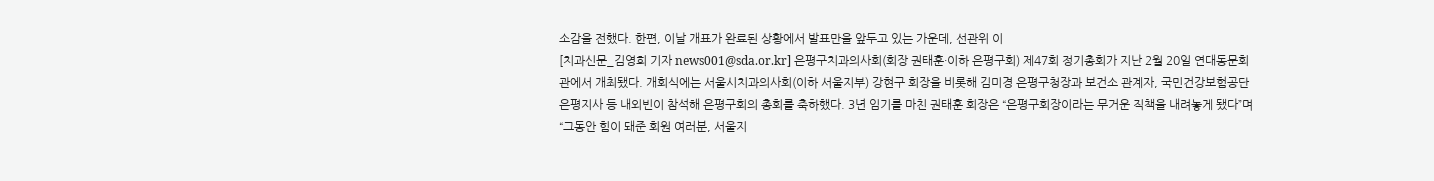소감을 전했다. 한편, 이날 개표가 완료된 상황에서 발표만을 앞두고 있는 가운데, 선관위 이
[치과신문_김영희 기자 news001@sda.or.kr] 은평구치과의사회(회장 권태훈·이하 은평구회) 제47회 정기총회가 지난 2월 20일 연대동문회관에서 개최됐다. 개회식에는 서울시치과의사회(이하 서울지부) 강현구 회장을 비롯해 김미경 은평구청장과 보건소 관계자, 국민건강보험공단 은평지사 등 내외빈이 참석해 은평구회의 총회를 축하했다. 3년 임기를 마친 권태훈 회장은 “은평구회장이라는 무거운 직책을 내려놓게 됐다”며 “그동안 힘이 돼준 회원 여러분, 서울지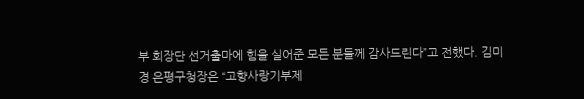부 회장단 선거출마에 힘을 실어준 모든 분들께 감사드린다”고 전했다. 김미경 은평구청장은 “고향사랑기부제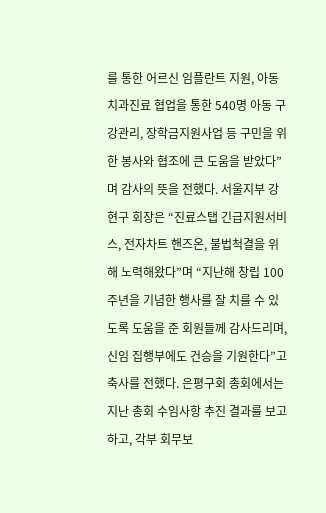를 통한 어르신 임플란트 지원, 아동치과진료 협업을 통한 540명 아동 구강관리, 장학금지원사업 등 구민을 위한 봉사와 협조에 큰 도움을 받았다”며 감사의 뜻을 전했다. 서울지부 강현구 회장은 “진료스탭 긴급지원서비스, 전자차트 핸즈온, 불법척결을 위해 노력해왔다”며 “지난해 창립 100주년을 기념한 행사를 잘 치를 수 있도록 도움을 준 회원들께 감사드리며, 신임 집행부에도 건승을 기원한다”고 축사를 전했다. 은평구회 총회에서는 지난 총회 수임사항 추진 결과를 보고하고, 각부 회무보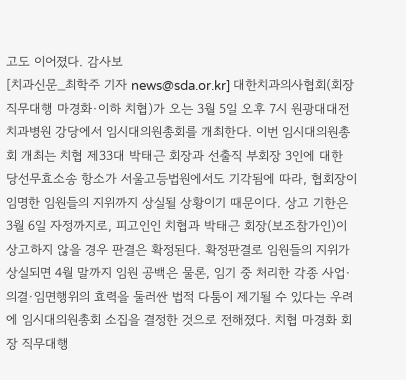고도 이어졌다. 감사보
[치과신문_최학주 기자 news@sda.or.kr] 대한치과의사협회(회장 직무대행 마경화·이하 치협)가 오는 3월 5일 오후 7시 원광대대전치과병원 강당에서 임시대의원총회를 개최한다. 이번 임시대의원총회 개최는 치협 제33대 박태근 회장과 선출직 부회장 3인에 대한 당선무효소송 항소가 서울고등법원에서도 기각됨에 따라, 협회장이 임명한 임원들의 지위까지 상실될 상황이기 때문이다. 상고 기한은 3월 6일 자정까지로, 피고인인 치협과 박태근 회장(보조참가인)이 상고하지 않을 경우 판결은 확정된다. 확정판결로 임원들의 지위가 상실되면 4월 말까지 임원 공백은 물론, 임기 중 처리한 각종 사업·의결·임면행위의 효력을 둘러싼 법적 다툼이 제기될 수 있다는 우려에 임시대의원총회 소집을 결정한 것으로 전해졌다. 치협 마경화 회장 직무대행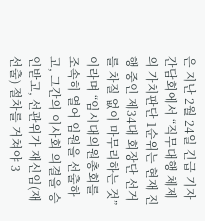은 지난 2월 24일 긴급 기자간담회에서 “직무대행 체제의 가치판단 1순위는 현재 진행 중인 제34대 회장단 선거를 차질 없이 마무리하는 것”이라며 “임시대의원총회를 조속히 열어 임원을 선출하고, 그간의 이사회 의결을 승인받고, 선관위가 재신임(재선출) 절차를 거쳐야 3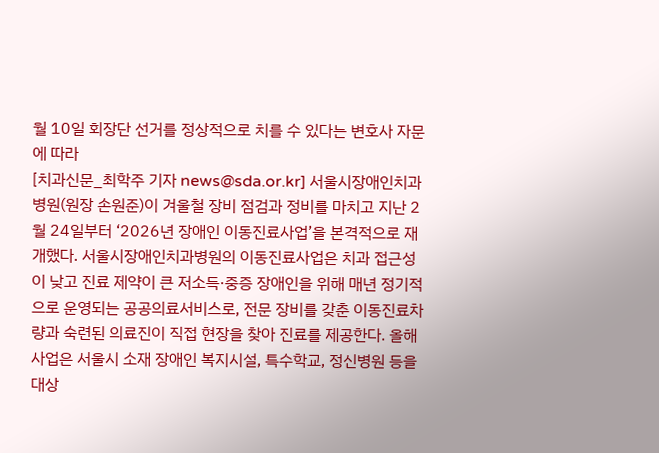월 10일 회장단 선거를 정상적으로 치를 수 있다는 변호사 자문에 따라
[치과신문_최학주 기자 news@sda.or.kr] 서울시장애인치과병원(원장 손원준)이 겨울철 장비 점검과 정비를 마치고 지난 2월 24일부터 ‘2026년 장애인 이동진료사업’을 본격적으로 재개했다. 서울시장애인치과병원의 이동진료사업은 치과 접근성이 낮고 진료 제약이 큰 저소득·중증 장애인을 위해 매년 정기적으로 운영되는 공공의료서비스로, 전문 장비를 갖춘 이동진료차량과 숙련된 의료진이 직접 현장을 찾아 진료를 제공한다. 올해 사업은 서울시 소재 장애인 복지시설, 특수학교, 정신병원 등을 대상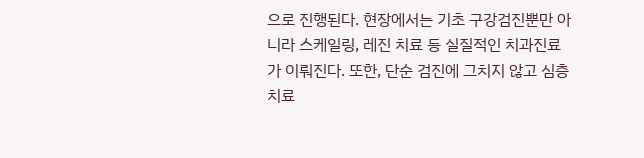으로 진행된다. 현장에서는 기초 구강검진뿐만 아니라 스케일링, 레진 치료 등 실질적인 치과진료가 이뤄진다. 또한, 단순 검진에 그치지 않고 심층 치료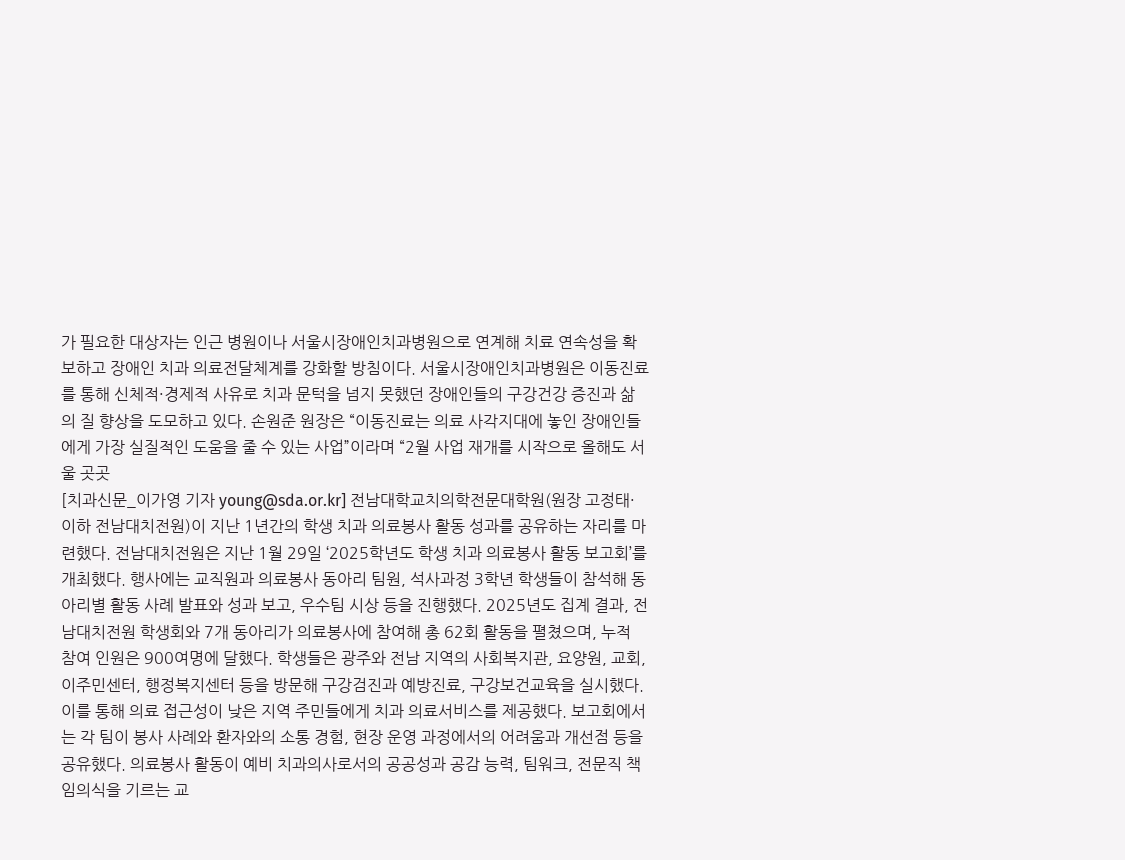가 필요한 대상자는 인근 병원이나 서울시장애인치과병원으로 연계해 치료 연속성을 확보하고 장애인 치과 의료전달체계를 강화할 방침이다. 서울시장애인치과병원은 이동진료를 통해 신체적·경제적 사유로 치과 문턱을 넘지 못했던 장애인들의 구강건강 증진과 삶의 질 향상을 도모하고 있다. 손원준 원장은 “이동진료는 의료 사각지대에 놓인 장애인들에게 가장 실질적인 도움을 줄 수 있는 사업”이라며 “2월 사업 재개를 시작으로 올해도 서울 곳곳
[치과신문_이가영 기자 young@sda.or.kr] 전남대학교치의학전문대학원(원장 고정태·이하 전남대치전원)이 지난 1년간의 학생 치과 의료봉사 활동 성과를 공유하는 자리를 마련했다. 전남대치전원은 지난 1월 29일 ‘2025학년도 학생 치과 의료봉사 활동 보고회’를 개최했다. 행사에는 교직원과 의료봉사 동아리 팀원, 석사과정 3학년 학생들이 참석해 동아리별 활동 사례 발표와 성과 보고, 우수팀 시상 등을 진행했다. 2025년도 집계 결과, 전남대치전원 학생회와 7개 동아리가 의료봉사에 참여해 총 62회 활동을 펼쳤으며, 누적 참여 인원은 900여명에 달했다. 학생들은 광주와 전남 지역의 사회복지관, 요양원, 교회, 이주민센터, 행정복지센터 등을 방문해 구강검진과 예방진료, 구강보건교육을 실시했다. 이를 통해 의료 접근성이 낮은 지역 주민들에게 치과 의료서비스를 제공했다. 보고회에서는 각 팀이 봉사 사례와 환자와의 소통 경험, 현장 운영 과정에서의 어려움과 개선점 등을 공유했다. 의료봉사 활동이 예비 치과의사로서의 공공성과 공감 능력, 팀워크, 전문직 책임의식을 기르는 교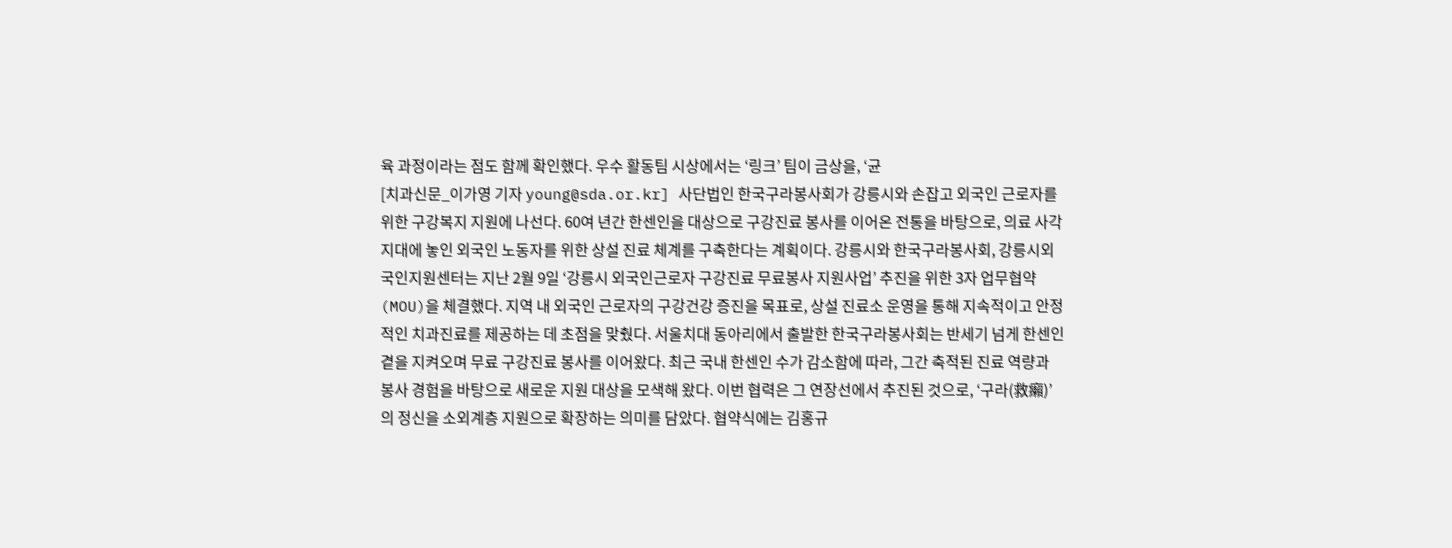육 과정이라는 점도 함께 확인했다. 우수 활동팀 시상에서는 ‘링크’ 팀이 금상을, ‘균
[치과신문_이가영 기자 young@sda.or.kr] 사단법인 한국구라봉사회가 강릉시와 손잡고 외국인 근로자를 위한 구강복지 지원에 나선다. 60여 년간 한센인을 대상으로 구강진료 봉사를 이어온 전통을 바탕으로, 의료 사각지대에 놓인 외국인 노동자를 위한 상설 진료 체계를 구축한다는 계획이다. 강릉시와 한국구라봉사회, 강릉시외국인지원센터는 지난 2월 9일 ‘강릉시 외국인근로자 구강진료 무료봉사 지원사업’ 추진을 위한 3자 업무협약(MOU)을 체결했다. 지역 내 외국인 근로자의 구강건강 증진을 목표로, 상설 진료소 운영을 통해 지속적이고 안정적인 치과진료를 제공하는 데 초점을 맞췄다. 서울치대 동아리에서 출발한 한국구라봉사회는 반세기 넘게 한센인 곁을 지켜오며 무료 구강진료 봉사를 이어왔다. 최근 국내 한센인 수가 감소함에 따라, 그간 축적된 진료 역량과 봉사 경험을 바탕으로 새로운 지원 대상을 모색해 왔다. 이번 협력은 그 연장선에서 추진된 것으로, ‘구라(救癩)’의 정신을 소외계층 지원으로 확장하는 의미를 담았다. 협약식에는 김홍규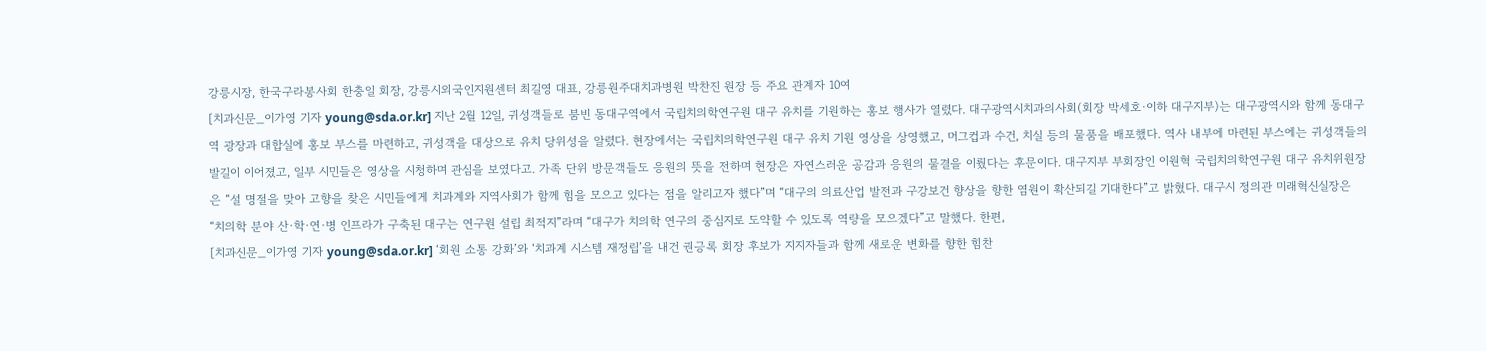강릉시장, 한국구라봉사회 한충일 회장, 강릉시외국인지원센터 최길영 대표, 강릉원주대치과병원 박찬진 원장 등 주요 관계자 10여
[치과신문_이가영 기자 young@sda.or.kr] 지난 2월 12일, 귀성객들로 붐빈 동대구역에서 국립치의학연구원 대구 유치를 기원하는 홍보 행사가 열렸다. 대구광역시치과의사회(회장 박세호·이하 대구지부)는 대구광역시와 함께 동대구역 광장과 대합실에 홍보 부스를 마련하고, 귀성객을 대상으로 유치 당위성을 알렸다. 현장에서는 국립치의학연구원 대구 유치 기원 영상을 상영했고, 머그컵과 수건, 치실 등의 물품을 배포했다. 역사 내부에 마련된 부스에는 귀성객들의 발길이 이어졌고, 일부 시민들은 영상을 시청하며 관심을 보였다고. 가족 단위 방문객들도 응원의 뜻을 전하며 현장은 자연스러운 공감과 응원의 물결을 이뤘다는 후문이다. 대구지부 부회장인 이원혁 국립치의학연구원 대구 유치위원장은 “설 명절을 맞아 고향을 찾은 시민들에게 치과계와 지역사회가 함께 힘을 모으고 있다는 점을 알리고자 했다”며 “대구의 의료산업 발전과 구강보건 향상을 향한 염원이 확산되길 기대한다”고 밝혔다. 대구시 정의관 미래혁신실장은 “치의학 분야 산·학·연·병 인프라가 구축된 대구는 연구원 설립 최적지”라며 “대구가 치의학 연구의 중심지로 도약할 수 있도록 역량을 모으겠다”고 말했다. 한편,
[치과신문_이가영 기자 young@sda.or.kr] ‘회원 소통 강화’와 ‘치과계 시스템 재정립’을 내건 권긍록 회장 후보가 지지자들과 함께 새로운 변화를 향한 힘찬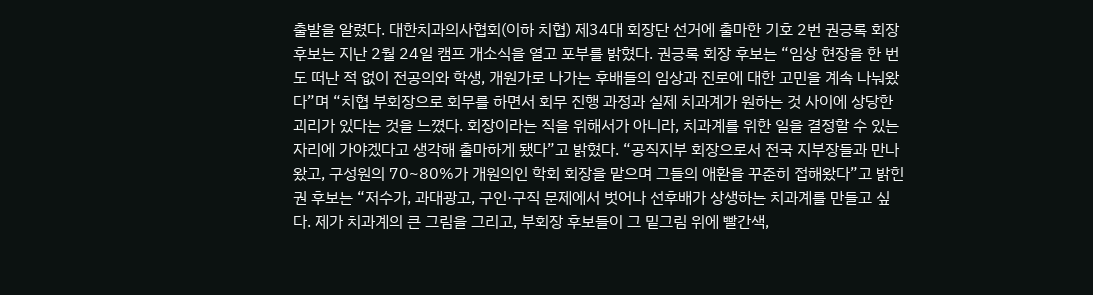출발을 알렸다. 대한치과의사협회(이하 치협) 제34대 회장단 선거에 출마한 기호 2번 권긍록 회장 후보는 지난 2월 24일 캠프 개소식을 열고 포부를 밝혔다. 권긍록 회장 후보는 “임상 현장을 한 번도 떠난 적 없이 전공의와 학생, 개원가로 나가는 후배들의 임상과 진로에 대한 고민을 계속 나눠왔다”며 “치협 부회장으로 회무를 하면서 회무 진행 과정과 실제 치과계가 원하는 것 사이에 상당한 괴리가 있다는 것을 느꼈다. 회장이라는 직을 위해서가 아니라, 치과계를 위한 일을 결정할 수 있는 자리에 가야겠다고 생각해 출마하게 됐다”고 밝혔다. “공직지부 회장으로서 전국 지부장들과 만나왔고, 구성원의 70~80%가 개원의인 학회 회장을 맡으며 그들의 애환을 꾸준히 접해왔다”고 밝힌 권 후보는 “저수가, 과대광고, 구인·구직 문제에서 벗어나 선후배가 상생하는 치과계를 만들고 싶다. 제가 치과계의 큰 그림을 그리고, 부회장 후보들이 그 밑그림 위에 빨간색,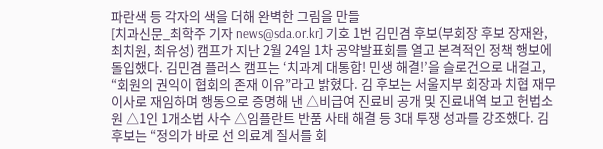파란색 등 각자의 색을 더해 완벽한 그림을 만들
[치과신문_최학주 기자 news@sda.or.kr] 기호 1번 김민겸 후보(부회장 후보 장재완, 최치원, 최유성) 캠프가 지난 2월 24일 1차 공약발표회를 열고 본격적인 정책 행보에 돌입했다. 김민겸 플러스 캠프는 ‘치과계 대통합! 민생 해결!’을 슬로건으로 내걸고, “회원의 권익이 협회의 존재 이유”라고 밝혔다. 김 후보는 서울지부 회장과 치협 재무이사로 재임하며 행동으로 증명해 낸 △비급여 진료비 공개 및 진료내역 보고 헌법소원 △1인 1개소법 사수 △임플란트 반품 사태 해결 등 3대 투쟁 성과를 강조했다. 김 후보는 “정의가 바로 선 의료계 질서를 회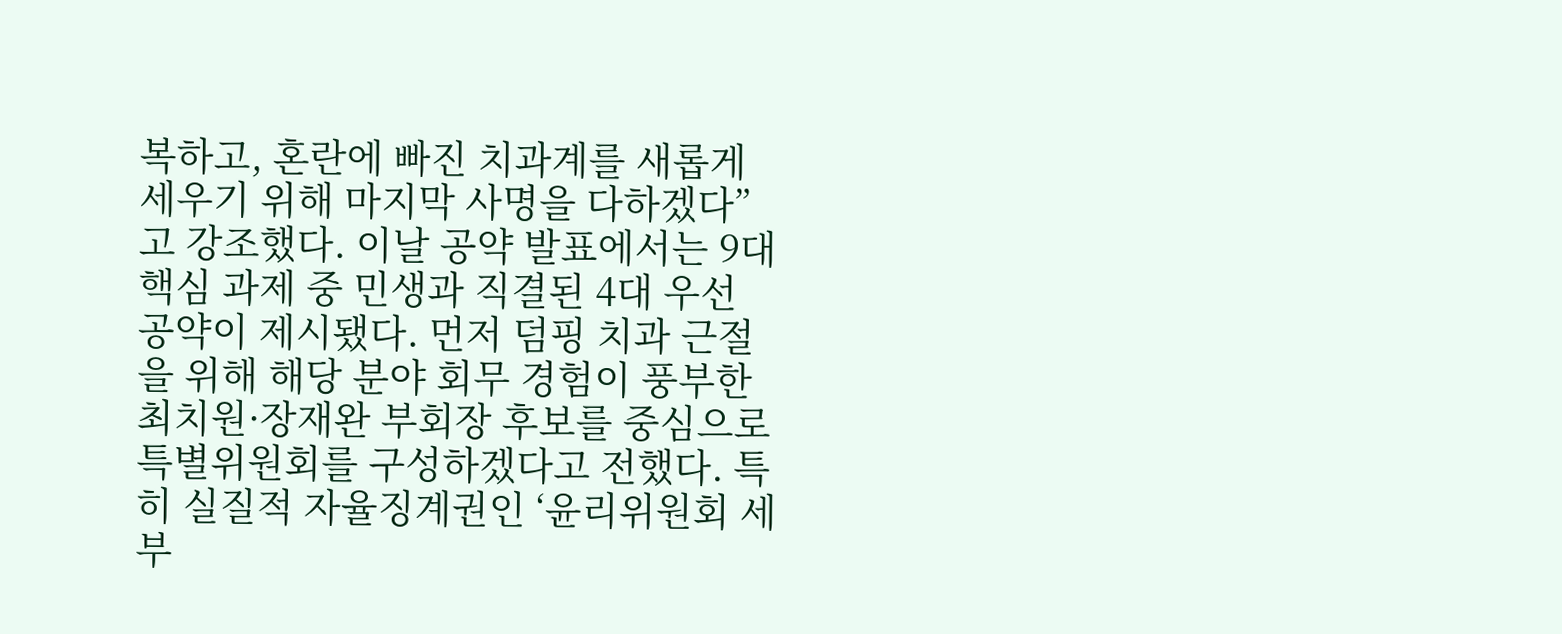복하고, 혼란에 빠진 치과계를 새롭게 세우기 위해 마지막 사명을 다하겠다”고 강조했다. 이날 공약 발표에서는 9대 핵심 과제 중 민생과 직결된 4대 우선 공약이 제시됐다. 먼저 덤핑 치과 근절을 위해 해당 분야 회무 경험이 풍부한 최치원·장재완 부회장 후보를 중심으로 특별위원회를 구성하겠다고 전했다. 특히 실질적 자율징계권인 ‘윤리위원회 세부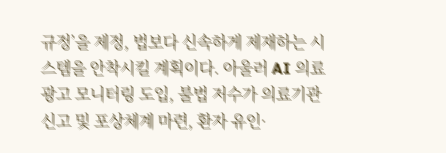규정’을 제정, 법보다 신속하게 제재하는 시스템을 안착시킬 계획이다. 아울러 AI 의료광고 모니터링 도입, 불법 저수가 의료기관 신고 및 포상체계 마련, 환자 유인·